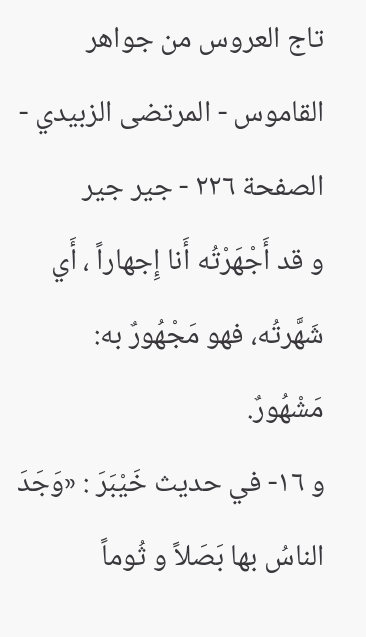تاج العروس من جواهر القاموس - المرتضى الزبيدي - الصفحة ٢٢٦ - جير جير
و قد أَجْهَرْتُه أَنا إِجهاراً ، أَي شَهَّرتُه، فهو مَجْهُورٌ به:
مَشْهُورٌ.
و ١٦- في حديث خَيْبَرَ : «وَجَدَ الناسُ بها بَصَلاً و ثُوماً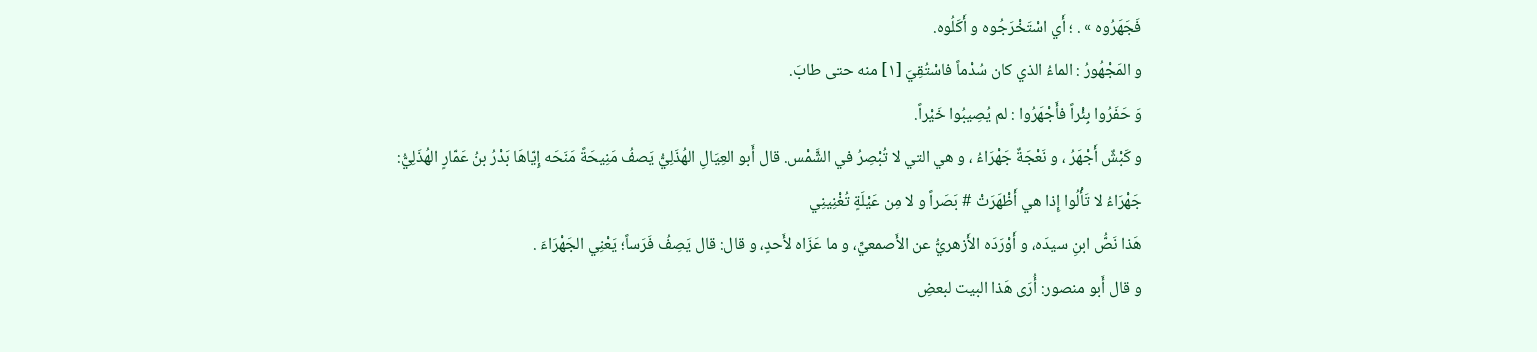فَجَهَرُوه » . ؛ أَي اسْتَخْرَجُوه و أَكَلُوه.
و المَجْهُورُ : الماءُ الذي كان سُدْماً فاسْتُقِيَ [١] منه حتى طابَ.
وَ حَفَرُوا بِئْراً فأَجْهَرُوا : لم يُصِيبُوا خَيْراً.
و كَبْشٌ أَجْهَرُ ، و نَعْجَةٌ جَهْرَاءُ ، و هي التي لا تُبْصِرُ في الشَّمْس. قال أَبو العِيَالِ الهُذَلِيُّ يَصفُ مَنِيحَةً مَنَحَه إِيّاهَا بَدْرُ بنُ عَمّارٍ الهُذَلِيُّ:
جَهْرَاءُ لا تَأْلُوا إِذا هي أَظْهَرَتْ # بَصَراً و لا مِن عَيْلَةٍ تُغْنِينِي
هَذا نَصُّ ابنِ سيدَه، و أَوْرَدَه الأَزهريُّ عن الأَصمعيِّ، و ما عَزَاه لأَحدٍ، و قال: قال يَصِفُ فَرَساً؛ يَعْنِي الجَهْرَاءَ .
و قال أَبو منصور: أُرَى هَذا البيت لبعضِ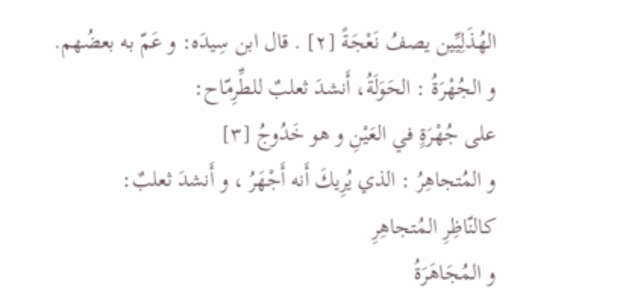الهُذَلِيِّين يصفُ نَعْجَةً [٢] . قال ابن سِيدَه: و عَمّ به بعضُهم.
و الجُهْرَةُ : الحَوَلَةُ، أَنشدَ ثعلبٌ للطِّرِمّاح:
على جُهْرَةٍ في العَيْنِ و هو خَدُوجُ [٣]
و المُتجاهِرُ : الذي يُرِيكَ أَنه أَجْهَرُ ، و أَنشدَ ثعلبٌ:
كالنّاظِرِ المُتجاهِرِ
و المُجَاهَرَةُ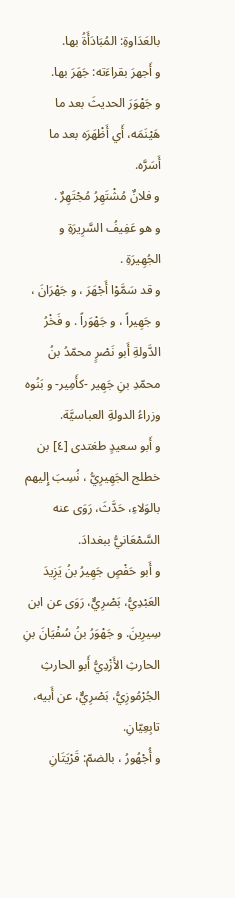بالعَدَاوةِ: المُبَادَأَةُ بها.
و أَجهرَ بقراءَته: جَهَرَ بها.
و جَهْوَرَ الحديثَ بعد ما هَيْنَمَه، أَي أَظْهَرَه بعد ما أَسَرَّه.
و فلانٌ مُشْتَهِرُ مُجْتَهِرٌ .
و هو عَفِيفُ السَّرِيرَةِ و الجُهِيرَةِ .
و قد سَمَّوْا أَجْهَرَ ، و جَهْرَانَ ، و جَهِيراً ، و جَهْوَراً . و فَخْرُ الدَّولةِ أَبو نَصْرٍ محمّدُ بنُ محمّدِ بنِ جَهِير -كأَمِير- و بَنُوه وزراءُ الدولةِ العباسيَّة.
و أَبو سعيدٍ طغتدى [٤] بن خطلج الجَهِيرِيُّ ، نُسِبَ إِليهم بالوَلاءِ، حَدَّثَ، رَوَى عنه السَّمْعَانيُّ ببغدادَ.
و أَبو حَفْصٍ جَهِيرُ بنُ يَزِيدَ العَبْدِيُّ، بَصْرِيٌّ، رَوَى عن ابن سِيرِينَ. و جَهْوَرُ بنُ سُفْيَانَ بنِ الحارثِ الأَزْدِيُّ أَبو الحارثِ الجُرْمُوزِيُّ، بَصْرِيٌّ، عن أَبيه، تابِعِيّانِ.
و أُجْهُورُ ، بالضمّ: قَرْيَتَانِ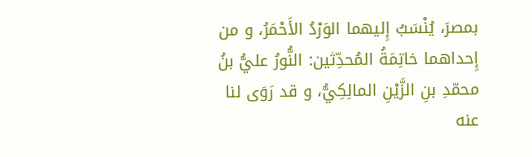بمصرَ، يُنْسَبُ إِليهما الوَرْدُ الأَحْمَرُ، و من إِحداهما خاتِمَةُ المُحدِّثين: النُّورُ عليُّ بنُ محمّدِ بنِ الزَّيْنِ المالِكِيُّ، و قد رَوَى لنا عنه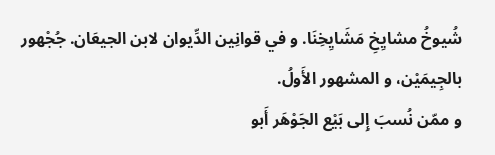شُيوخُ مشايِخِ مَشَايِخِنَا. و في قوانِين الدِّيوان لابن الجيعَان. جُجْهور بالجِيمَيْن، و المشهور الأَولُ.
و ممّن نُسبَ إِلى بَيْع الجَوْهَر أَبو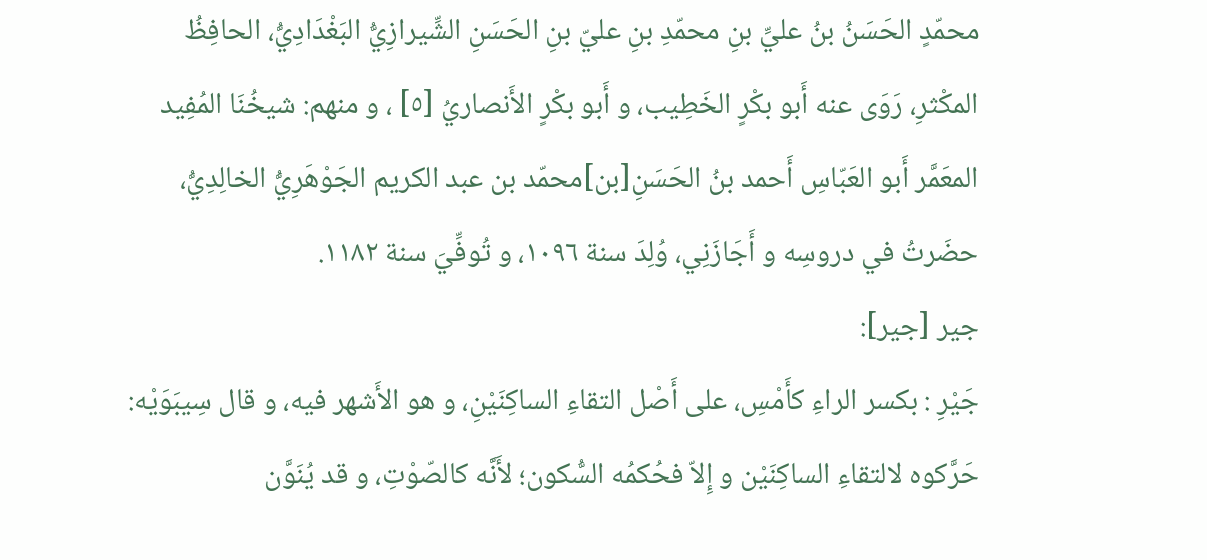محمّدٍ الحَسَنُ بنُ عليِّ بنِ محمّدِ بنِ عليّ بنِ الحَسَنِ الشِّيرازِيُّ البَغْدَادِيُّ، الحافِظُ المكْثرِ، رَوَى عنه أَبو بكْرٍ الخَطِيب، و أَبو بكْرٍ الأَنصاريُ [٥] ، و منهم: شيخُنَا المُفِيد المعَمَّر أَبو العَبّاسِ أَحمد بنُ الحَسَنِ[بن]محمّد بن عبد الكريم الجَوْهَرِيُّ الخالِدِيُّ، حضَرتُ في دروسِه و أَجَازَنِي، وُلِدَ سنة ١٠٩٦، و تُوفِّيَ سنة ١١٨٢.
جير [جير]:
جَيْرِ : بكسر الراءِ كأَمْسِ، على أَصْل التقاءِ الساكِنَيْنِ، و هو الأَشهر فيه، و قال سِيبَوَيْه: حَرَّكوه لالتقاءِ الساكِنَيْن و إِلاّ فحُكمُه السُّكون؛ لأَنَّه كالصّوْتِ، و قد يُنَوَّن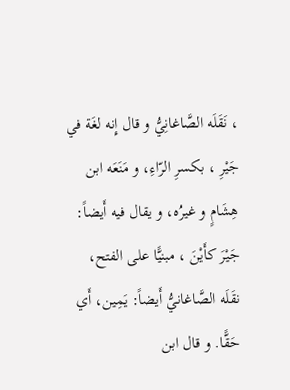، نَقَلَه الصَّاغانِيُّ و قال إِنه لغَة في جَيْرِ ، بكسرِ الرّاءِ، و مَنَعَه ابن هِشَامٍ و غيرُه، و يقال فيه أَيضاً: جَيْرَ كأَيْنَ ، مبنيًّا على الفتح، نقَلَه الصَّاغانيُّ أَيضاً: يَمِين، أَي حَقًّا. و قال ابن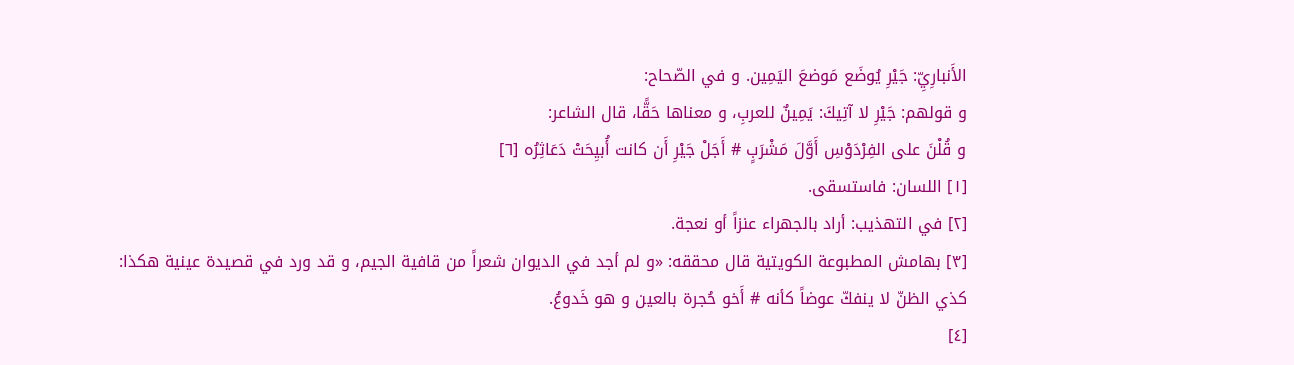الأَنبارِيِّ: جَيْرِ يُوضَع مَوضعَ اليَمِين. و في الصّحاح:
و قولهم: جَيْرِ لا آتِيكَ: يَمِينٌ للعربِ، و معناها حَقًّا، قال الشاعر:
و قُلْنَ على الفِرْدَوْسِ أَوَّلَ مَشْرَبٍ # أَجَلْ جَيْرِ أَن كانت أُبيِحَتْ دَعَاثِرُه [٦]
[١] اللسان: فاستسقى.
[٢] في التهذيب: أراد بالجهراء عنزاً أو نعجة.
[٣] بهامش المطبوعة الكويتية قال محققه: «و لم أجد في الديوان شعراً من قافية الجيم، و قد ورد في قصيدة عينية هكذا:
كذي الظنّ لا ينفكّ عوضاً كأنه # أَخو حُجرة بالعين و هو خَدوعُ.
[٤]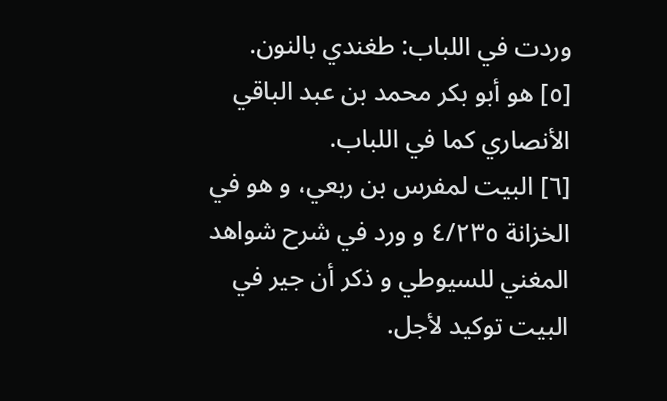وردت في اللباب: طغندي بالنون.
[٥] هو أبو بكر محمد بن عبد الباقي الأنصاري كما في اللباب.
[٦] البيت لمفرس بن ربعي، و هو في الخزانة ٤/٢٣٥ و ورد في شرح شواهد المغني للسيوطي و ذكر أن جير في البيت توكيد لأجل.